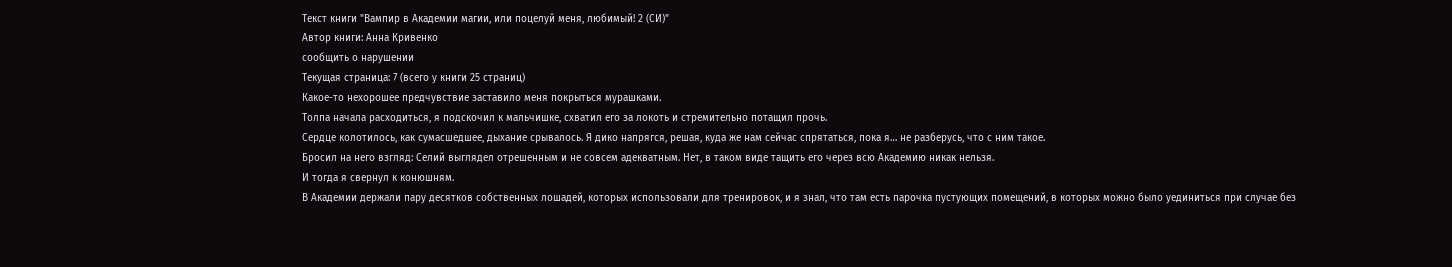Текст книги "Вампир в Академии магии, или поцелуй меня, любимый! 2 (СИ)"
Автор книги: Анна Кривенко
сообщить о нарушении
Текущая страница: 7 (всего у книги 25 страниц)
Какое-то нехорошее предчувствие заставило меня покрыться мурашками.
Толпа начала расходиться, я подскочил к мальчишке, схватил его за локоть и стремительно потащил прочь.
Сердце колотилось, как сумасшедшее, дыхание срывалось. Я дико напрягся, решая, куда же нам сейчас спрятаться, пока я… не разберусь, что с ним такое.
Бросил на него взгляд: Селий выглядел отрешенным и не совсем адекватным. Нет, в таком виде тащить его через всю Академию никак нельзя.
И тогда я свернул к конюшням.
В Академии держали пару десятков собственных лошадей, которых использовали для тренировок, и я знал, что там есть парочка пустующих помещений, в которых можно было уединиться при случае без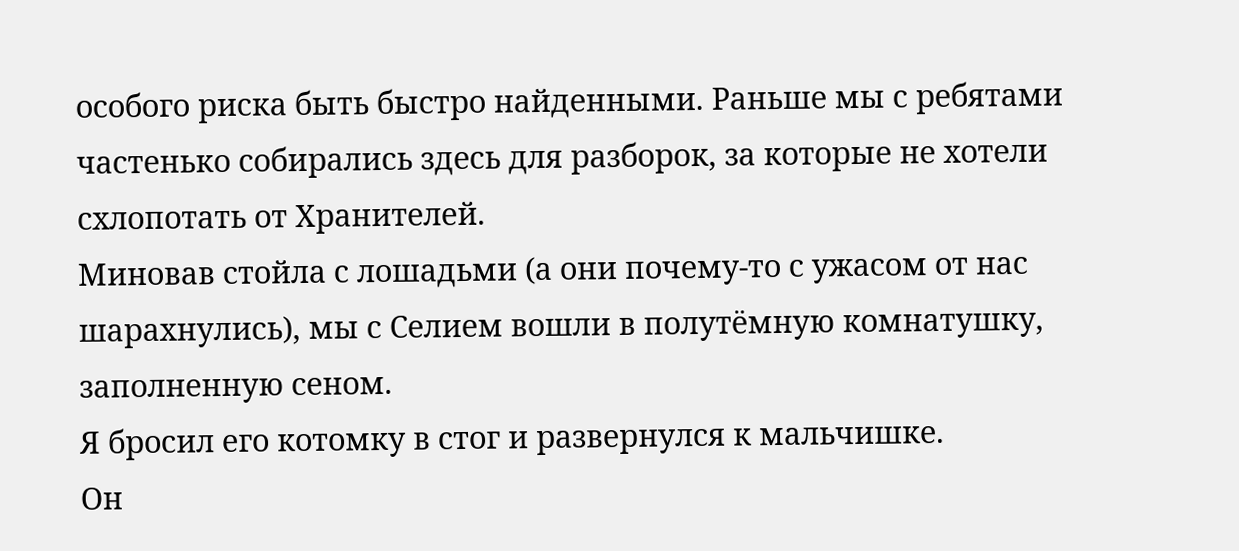особого риска быть быстро найденными. Раньше мы с ребятами частенько собирались здесь для разборок, за которые не хотели схлопотать от Хранителей.
Миновав стойла с лошадьми (а они почему-то с ужасом от нас шарахнулись), мы с Селием вошли в полутёмную комнатушку, заполненную сеном.
Я бросил его котомку в стог и развернулся к мальчишке.
Он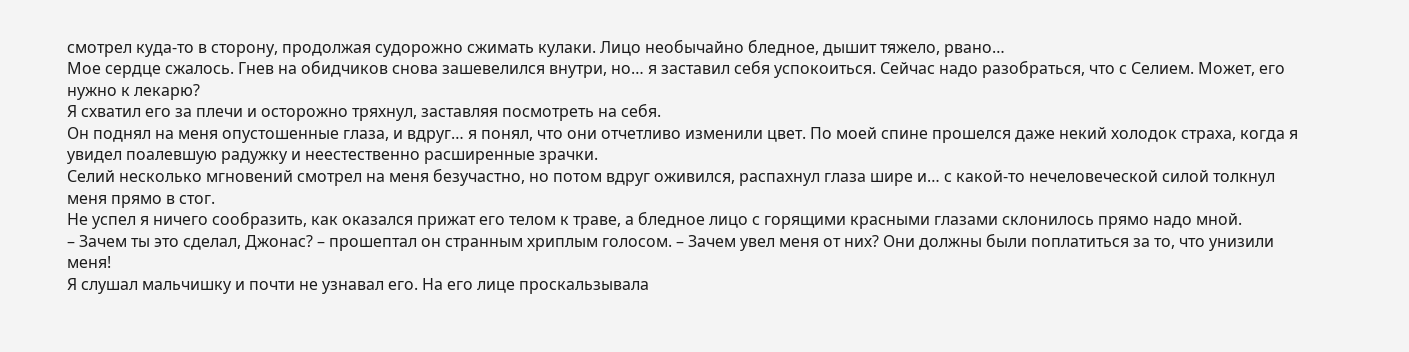смотрел куда-то в сторону, продолжая судорожно сжимать кулаки. Лицо необычайно бледное, дышит тяжело, рвано…
Мое сердце сжалось. Гнев на обидчиков снова зашевелился внутри, но… я заставил себя успокоиться. Сейчас надо разобраться, что с Селием. Может, его нужно к лекарю?
Я схватил его за плечи и осторожно тряхнул, заставляя посмотреть на себя.
Он поднял на меня опустошенные глаза, и вдруг… я понял, что они отчетливо изменили цвет. По моей спине прошелся даже некий холодок страха, когда я увидел поалевшую радужку и неестественно расширенные зрачки.
Селий несколько мгновений смотрел на меня безучастно, но потом вдруг оживился, распахнул глаза шире и… с какой-то нечеловеческой силой толкнул меня прямо в стог.
Не успел я ничего сообразить, как оказался прижат его телом к траве, а бледное лицо с горящими красными глазами склонилось прямо надо мной.
– Зачем ты это сделал, Джонас? – прошептал он странным хриплым голосом. – Зачем увел меня от них? Они должны были поплатиться за то, что унизили меня!
Я слушал мальчишку и почти не узнавал его. На его лице проскальзывала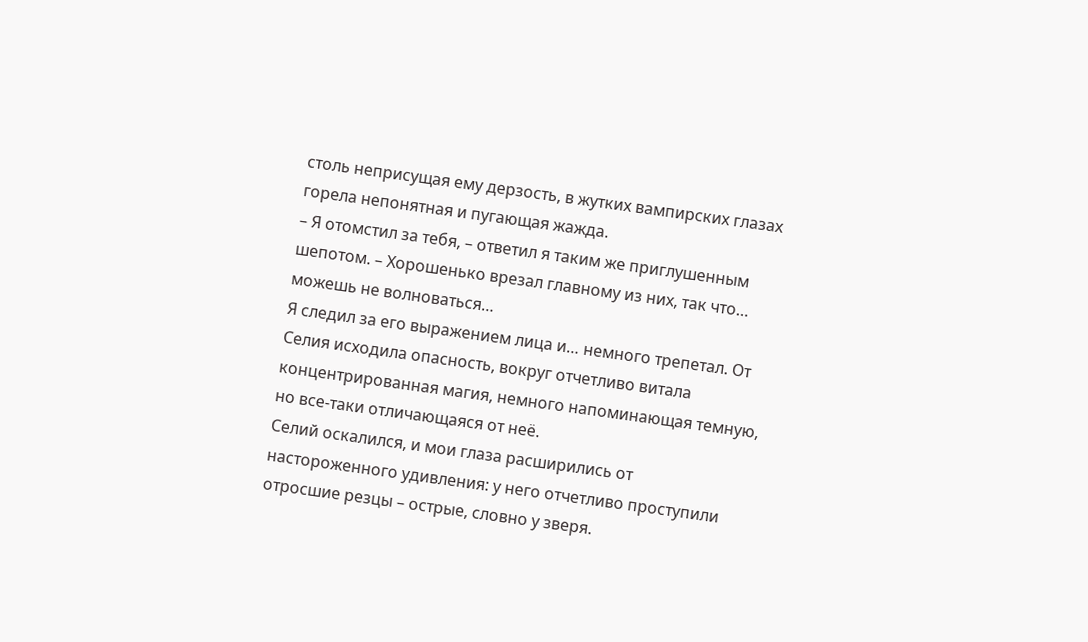столь неприсущая ему дерзость, в жутких вампирских глазах горела непонятная и пугающая жажда.
– Я отомстил за тебя, – ответил я таким же приглушенным шепотом. – Хорошенько врезал главному из них, так что… можешь не волноваться…
Я следил за его выражением лица и… немного трепетал. От Селия исходила опасность, вокруг отчетливо витала концентрированная магия, немного напоминающая темную, но все-таки отличающаяся от неё.
Селий оскалился, и мои глаза расширились от настороженного удивления: у него отчетливо проступили отросшие резцы – острые, словно у зверя.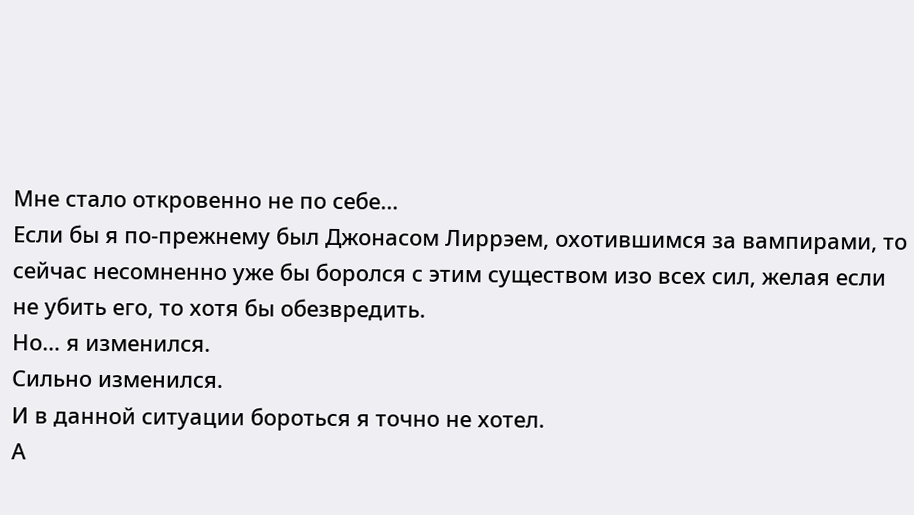Мне стало откровенно не по себе…
Если бы я по-прежнему был Джонасом Лиррэем, охотившимся за вампирами, то сейчас несомненно уже бы боролся с этим существом изо всех сил, желая если не убить его, то хотя бы обезвредить.
Но… я изменился.
Сильно изменился.
И в данной ситуации бороться я точно не хотел.
А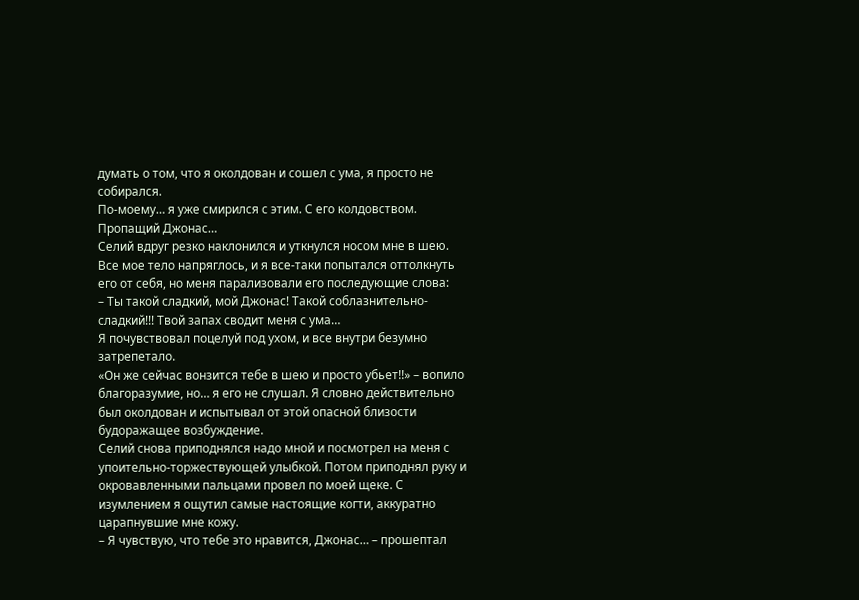думать о том, что я околдован и сошел с ума, я просто не собирался.
По-моему… я уже смирился с этим. С его колдовством.
Пропащий Джонас…
Селий вдруг резко наклонился и уткнулся носом мне в шею.
Все мое тело напряглось, и я все-таки попытался оттолкнуть его от себя, но меня парализовали его последующие слова:
– Ты такой сладкий, мой Джонас! Такой соблазнительно-сладкий!!! Твой запах сводит меня с ума…
Я почувствовал поцелуй под ухом, и все внутри безумно затрепетало.
«Он же сейчас вонзится тебе в шею и просто убьет!!» – вопило благоразумие, но… я его не слушал. Я словно действительно был околдован и испытывал от этой опасной близости будоражащее возбуждение.
Селий снова приподнялся надо мной и посмотрел на меня с упоительно-торжествующей улыбкой. Потом приподнял руку и окровавленными пальцами провел по моей щеке. С изумлением я ощутил самые настоящие когти, аккуратно царапнувшие мне кожу.
– Я чувствую, что тебе это нравится, Джонас… – прошептал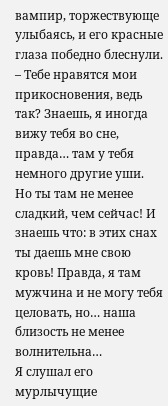вампир, торжествующе улыбаясь, и его красные глаза победно блеснули. – Тебе нравятся мои прикосновения, ведь так? Знаешь, я иногда вижу тебя во сне, правда… там у тебя немного другие уши. Но ты там не менее сладкий, чем сейчас! И знаешь что: в этих снах ты даешь мне свою кровь! Правда, я там мужчина и не могу тебя целовать, но… наша близость не менее волнительна…
Я слушал его мурлычущие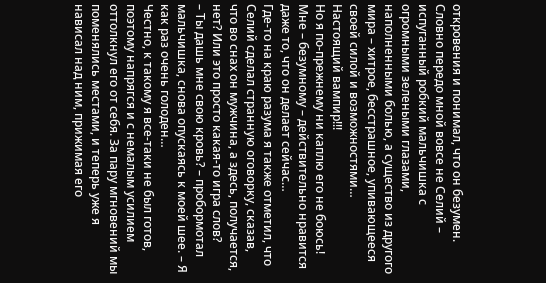откровения и понимал, что он безумен. Словно передо мной вовсе не Селий – испуганный робкий мальчишка с огромными зелеными глазами, наполненными болью, а существо из другого мира – хитрое, бесстрашное, упивающееся своей силой и возможностями…
Настоящий вампир!!!
Но я по-прежнему ни каплю его не боюсь!
Мне – безумному – действительно нравится даже то, что он делает сейчас…
Где-то на краю разума я также отметил, что Селий сделал странную оговорку, сказав, что во снах он мужчина, а здесь, получается, нет? Или это просто какая-то игра слов?
– Ты дашь мне свою кровь? – пробормотал мальчишка, снова опускаясь к моей шее. – Я как раз очень голоден…
Честно, к такому я все-таки не был готов, поэтому напрягся и с немалым усилием оттолкнул его от себя. За пару мгновений мы поменялись местами, и теперь уже я нависал над ним, прижимая его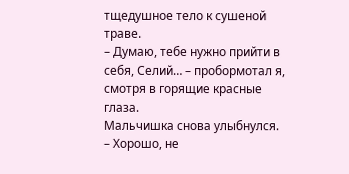тщедушное тело к сушеной траве.
– Думаю, тебе нужно прийти в себя, Селий… – пробормотал я, смотря в горящие красные глаза.
Мальчишка снова улыбнулся.
– Хорошо, не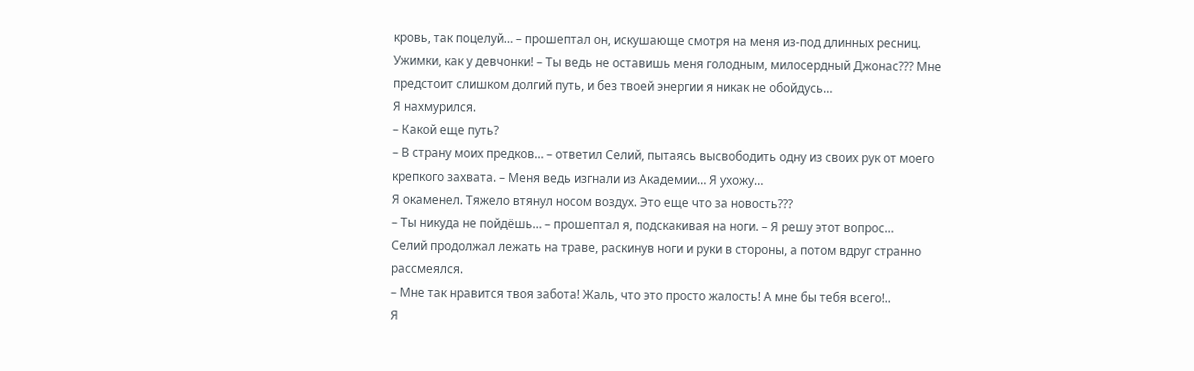кровь, так поцелуй… – прошептал он, искушающе смотря на меня из-под длинных ресниц. Ужимки, как у девчонки! – Ты ведь не оставишь меня голодным, милосердный Джонас??? Мне предстоит слишком долгий путь, и без твоей энергии я никак не обойдусь…
Я нахмурился.
– Какой еще путь?
– В страну моих предков… – ответил Селий, пытаясь высвободить одну из своих рук от моего крепкого захвата. – Меня ведь изгнали из Академии… Я ухожу…
Я окаменел. Тяжело втянул носом воздух. Это еще что за новость???
– Ты никуда не пойдёшь… – прошептал я, подскакивая на ноги. – Я решу этот вопрос…
Селий продолжал лежать на траве, раскинув ноги и руки в стороны, а потом вдруг странно рассмеялся.
– Мне так нравится твоя забота! Жаль, что это просто жалость! А мне бы тебя всего!..
Я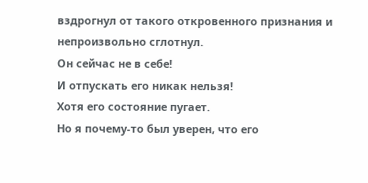вздрогнул от такого откровенного признания и непроизвольно сглотнул.
Он сейчас не в себе!
И отпускать его никак нельзя!
Хотя его состояние пугает.
Но я почему-то был уверен, что его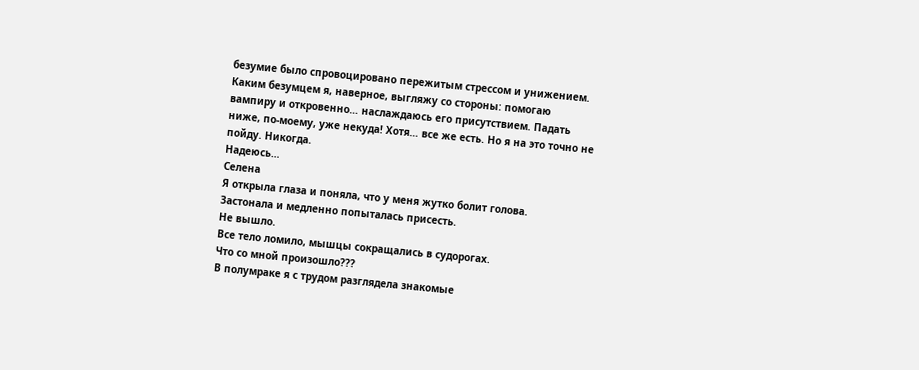безумие было спровоцировано пережитым стрессом и унижением.
Каким безумцем я, наверное, выгляжу со стороны: помогаю вампиру и откровенно… наслаждаюсь его присутствием. Падать ниже, по-моему, уже некуда! Хотя… все же есть. Но я на это точно не пойду. Никогда.
Надеюсь…
Селена
Я открыла глаза и поняла, что у меня жутко болит голова.
Застонала и медленно попыталась присесть.
Не вышло.
Все тело ломило, мышцы сокращались в судорогах.
Что со мной произошло???
В полумраке я с трудом разглядела знакомые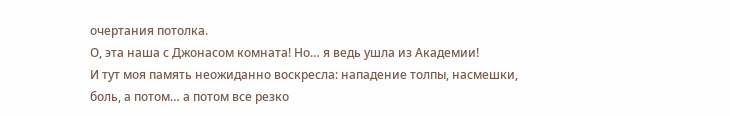очертания потолка.
О, эта наша с Джонасом комната! Но… я ведь ушла из Академии!
И тут моя память неожиданно воскресла: нападение толпы, насмешки, боль, а потом… а потом все резко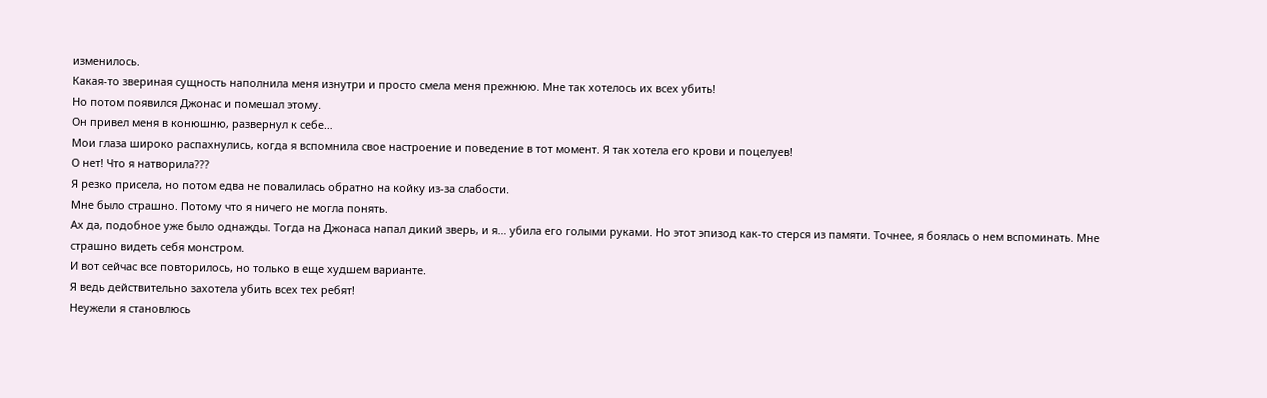изменилось.
Какая-то звериная сущность наполнила меня изнутри и просто смела меня прежнюю. Мне так хотелось их всех убить!
Но потом появился Джонас и помешал этому.
Он привел меня в конюшню, развернул к себе…
Мои глаза широко распахнулись, когда я вспомнила свое настроение и поведение в тот момент. Я так хотела его крови и поцелуев!
О нет! Что я натворила???
Я резко присела, но потом едва не повалилась обратно на койку из-за слабости.
Мне было страшно. Потому что я ничего не могла понять.
Ах да, подобное уже было однажды. Тогда на Джонаса напал дикий зверь, и я… убила его голыми руками. Но этот эпизод как-то стерся из памяти. Точнее, я боялась о нем вспоминать. Мне страшно видеть себя монстром.
И вот сейчас все повторилось, но только в еще худшем варианте.
Я ведь действительно захотела убить всех тех ребят!
Неужели я становлюсь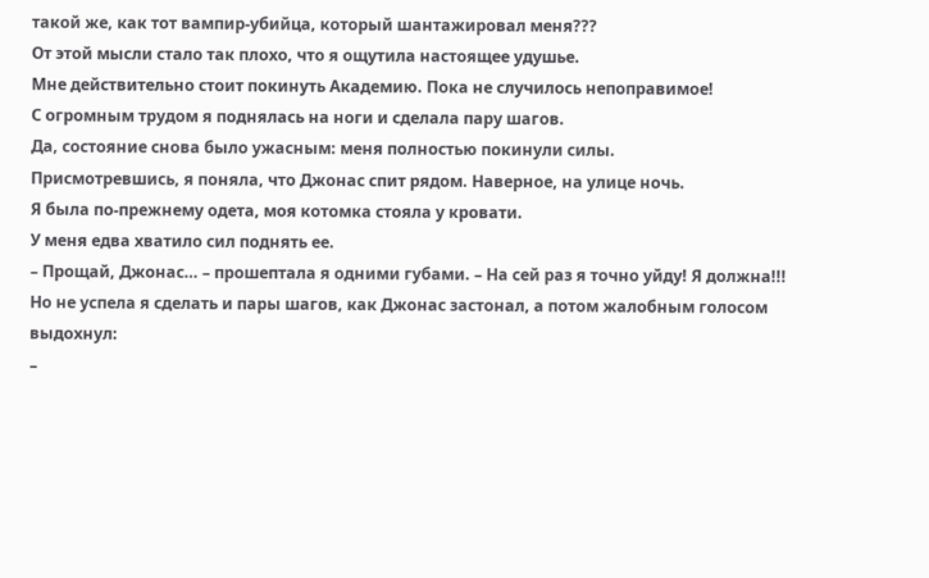такой же, как тот вампир-убийца, который шантажировал меня???
От этой мысли стало так плохо, что я ощутила настоящее удушье.
Мне действительно стоит покинуть Академию. Пока не случилось непоправимое!
С огромным трудом я поднялась на ноги и сделала пару шагов.
Да, состояние снова было ужасным: меня полностью покинули силы.
Присмотревшись, я поняла, что Джонас спит рядом. Наверное, на улице ночь.
Я была по-прежнему одета, моя котомка стояла у кровати.
У меня едва хватило сил поднять ее.
– Прощай, Джонас… – прошептала я одними губами. – На сей раз я точно уйду! Я должна!!!
Но не успела я сделать и пары шагов, как Джонас застонал, а потом жалобным голосом выдохнул:
–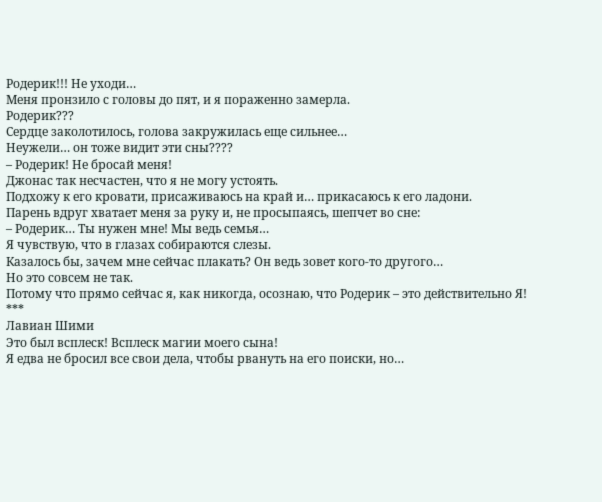Родерик!!! Не уходи…
Меня пронзило с головы до пят, и я пораженно замерла.
Родерик???
Сердце заколотилось, голова закружилась еще сильнее…
Неужели… он тоже видит эти сны????
– Родерик! Не бросай меня!
Джонас так несчастен, что я не могу устоять.
Подхожу к его кровати, присаживаюсь на край и… прикасаюсь к его ладони.
Парень вдруг хватает меня за руку и, не просыпаясь, шепчет во сне:
– Родерик… Ты нужен мне! Мы ведь семья…
Я чувствую, что в глазах собираются слезы.
Казалось бы, зачем мне сейчас плакать? Он ведь зовет кого-то другого…
Но это совсем не так.
Потому что прямо сейчас я, как никогда, осознаю, что Родерик – это действительно Я!
***
Лавиан Шими
Это был всплеск! Всплеск магии моего сына!
Я едва не бросил все свои дела, чтобы рвануть на его поиски, но…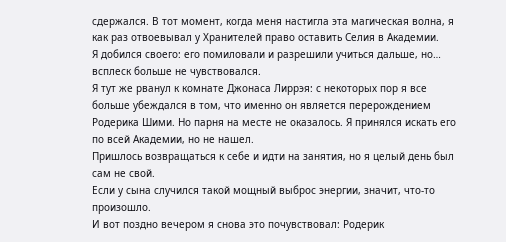сдержался. В тот момент, когда меня настигла эта магическая волна, я как раз отвоевывал у Хранителей право оставить Селия в Академии.
Я добился своего: его помиловали и разрешили учиться дальше, но… всплеск больше не чувствовался.
Я тут же рванул к комнате Джонаса Лиррэя: с некоторых пор я все больше убеждался в том, что именно он является перерождением Родерика Шими. Но парня на месте не оказалось. Я принялся искать его по всей Академии, но не нашел.
Пришлось возвращаться к себе и идти на занятия, но я целый день был сам не свой.
Если у сына случился такой мощный выброс энергии, значит, что-то произошло.
И вот поздно вечером я снова это почувствовал: Родерик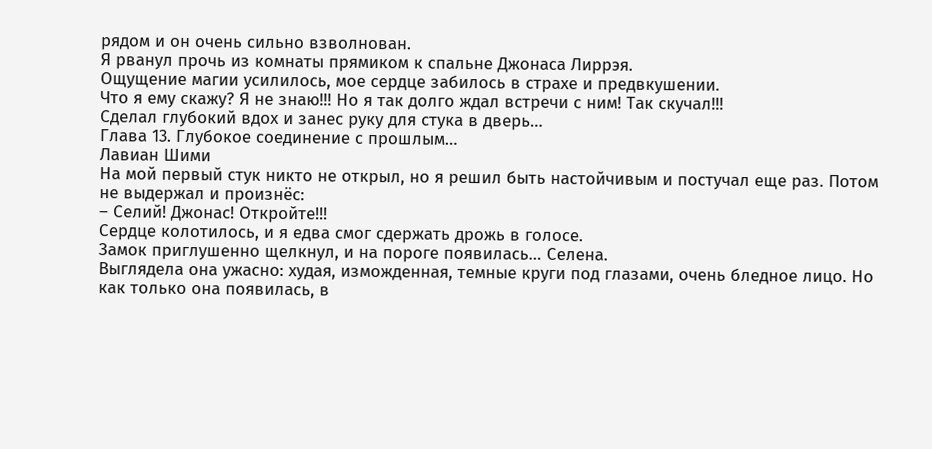рядом и он очень сильно взволнован.
Я рванул прочь из комнаты прямиком к спальне Джонаса Лиррэя.
Ощущение магии усилилось, мое сердце забилось в страхе и предвкушении.
Что я ему скажу? Я не знаю!!! Но я так долго ждал встречи с ним! Так скучал!!!
Сделал глубокий вдох и занес руку для стука в дверь…
Глава 13. Глубокое соединение с прошлым…
Лавиан Шими
На мой первый стук никто не открыл, но я решил быть настойчивым и постучал еще раз. Потом не выдержал и произнёс:
– Селий! Джонас! Откройте!!!
Сердце колотилось, и я едва смог сдержать дрожь в голосе.
Замок приглушенно щелкнул, и на пороге появилась… Селена.
Выглядела она ужасно: худая, изможденная, темные круги под глазами, очень бледное лицо. Но как только она появилась, в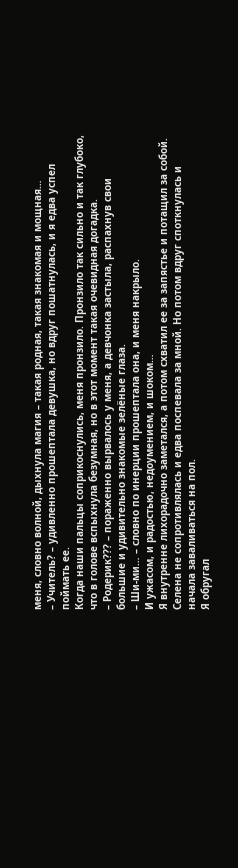меня, словно волной, дыхнула магия – такая родная, такая знакомая и мощная…
– Учитель? – удивленно прошептала девушка, но вдруг пошатнулась, и я едва успел поймать ее.
Когда наши пальцы соприкоснулись, меня пронзило. Пронзило так сильно и так глубоко, что в голове вспыхнула безумная, но в этот момент такая очевидная догадка.
– Родерик??? – пораженно вырвалось у меня, а девчонка застыла, распахнув свои большие и удивительно знакомые зелёные глаза.
– Ши-ми… – словно по инерции прошептала она, и меня накрыло.
И ужасом, и радостью, недоумением, и шоком…
Я внутренне лихорадочно заметался, а потом схватил ее за запястье и потащил за собой.
Селена не сопротивлялась и едва поспевала за мной. Но потом вдруг споткнулась и начала заваливаться на пол.
Я обругал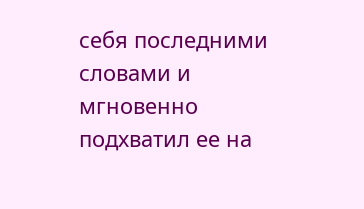себя последними словами и мгновенно подхватил ее на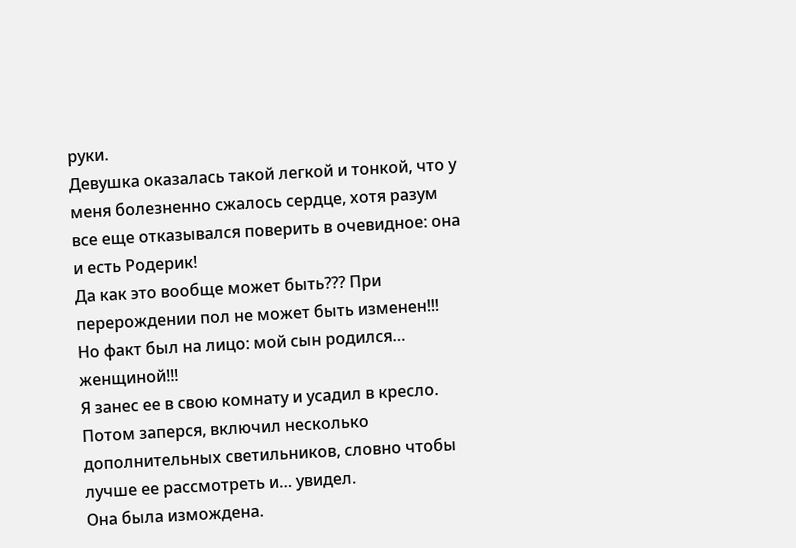руки.
Девушка оказалась такой легкой и тонкой, что у меня болезненно сжалось сердце, хотя разум все еще отказывался поверить в очевидное: она и есть Родерик!
Да как это вообще может быть??? При перерождении пол не может быть изменен!!!
Но факт был на лицо: мой сын родился… женщиной!!!
Я занес ее в свою комнату и усадил в кресло. Потом заперся, включил несколько дополнительных светильников, словно чтобы лучше ее рассмотреть и… увидел.
Она была измождена.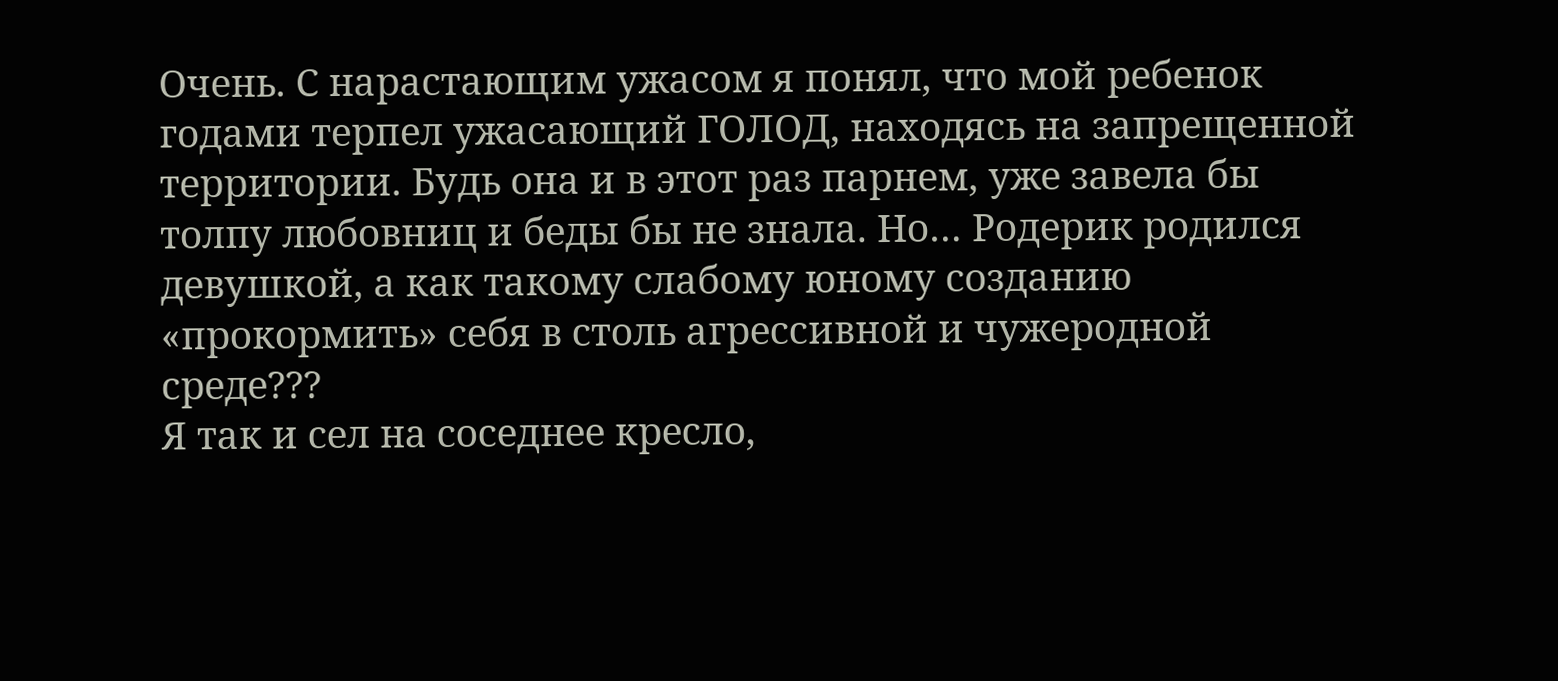Очень. С нарастающим ужасом я понял, что мой ребенок годами терпел ужасающий ГОЛОД, находясь на запрещенной территории. Будь она и в этот раз парнем, уже завела бы толпу любовниц и беды бы не знала. Но… Родерик родился девушкой, а как такому слабому юному созданию «прокормить» себя в столь агрессивной и чужеродной среде???
Я так и сел на соседнее кресло,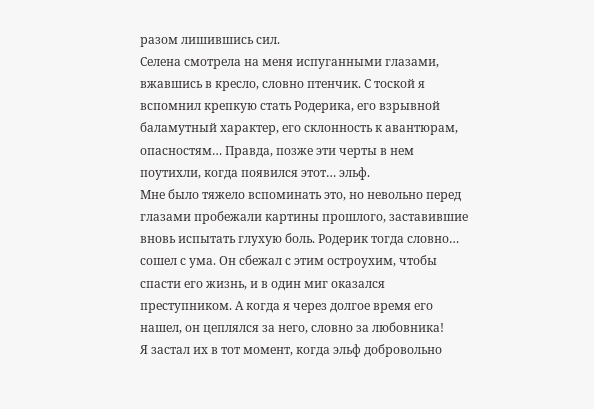разом лишившись сил.
Селена смотрела на меня испуганными глазами, вжавшись в кресло, словно птенчик. С тоской я вспомнил крепкую стать Родерика, его взрывной баламутный характер, его склонность к авантюрам, опасностям… Правда, позже эти черты в нем поутихли, когда появился этот… эльф.
Мне было тяжело вспоминать это, но невольно перед глазами пробежали картины прошлого, заставившие вновь испытать глухую боль. Родерик тогда словно… сошел с ума. Он сбежал с этим остроухим, чтобы спасти его жизнь, и в один миг оказался преступником. А когда я через долгое время его нашел, он цеплялся за него, словно за любовника!
Я застал их в тот момент, когда эльф добровольно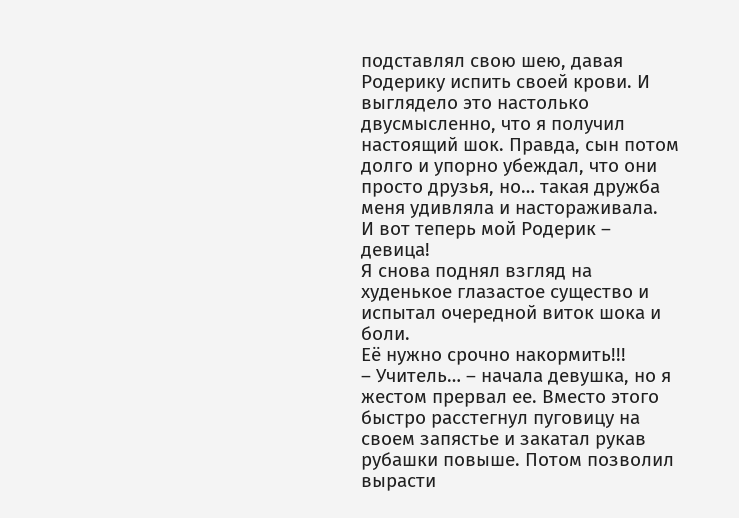подставлял свою шею, давая Родерику испить своей крови. И выглядело это настолько двусмысленно, что я получил настоящий шок. Правда, сын потом долго и упорно убеждал, что они просто друзья, но… такая дружба меня удивляла и настораживала.
И вот теперь мой Родерик – девица!
Я снова поднял взгляд на худенькое глазастое существо и испытал очередной виток шока и боли.
Её нужно срочно накормить!!!
– Учитель… – начала девушка, но я жестом прервал ее. Вместо этого быстро расстегнул пуговицу на своем запястье и закатал рукав рубашки повыше. Потом позволил вырасти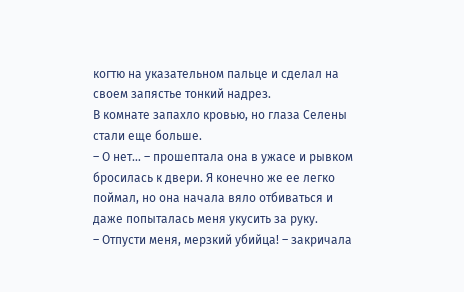когтю на указательном пальце и сделал на своем запястье тонкий надрез.
В комнате запахло кровью, но глаза Селены стали еще больше.
– О нет… – прошептала она в ужасе и рывком бросилась к двери. Я конечно же ее легко поймал, но она начала вяло отбиваться и даже попыталась меня укусить за руку.
– Отпусти меня, мерзкий убийца! – закричала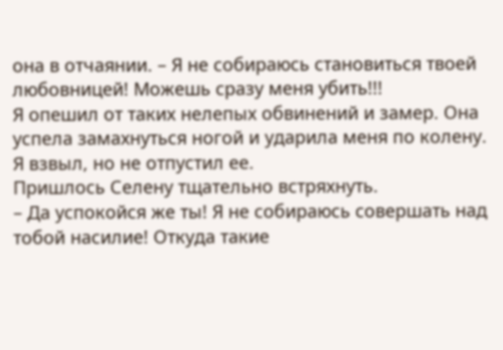она в отчаянии. – Я не собираюсь становиться твоей любовницей! Можешь сразу меня убить!!!
Я опешил от таких нелепых обвинений и замер. Она успела замахнуться ногой и ударила меня по колену. Я взвыл, но не отпустил ее.
Пришлось Селену тщательно встряхнуть.
– Да успокойся же ты! Я не собираюсь совершать над тобой насилие! Откуда такие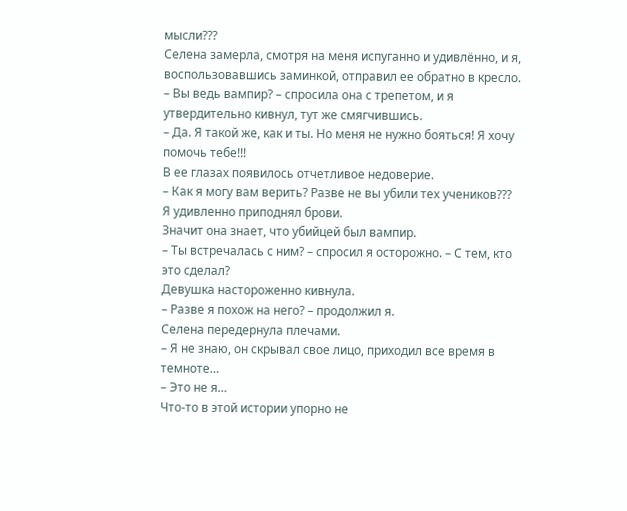мысли???
Селена замерла, смотря на меня испуганно и удивлённо, и я, воспользовавшись заминкой, отправил ее обратно в кресло.
– Вы ведь вампир? – спросила она с трепетом, и я утвердительно кивнул, тут же смягчившись.
– Да. Я такой же, как и ты. Но меня не нужно бояться! Я хочу помочь тебе!!!
В ее глазах появилось отчетливое недоверие.
– Как я могу вам верить? Разве не вы убили тех учеников???
Я удивленно приподнял брови.
Значит она знает, что убийцей был вампир.
– Ты встречалась с ним? – спросил я осторожно. – С тем, кто это сделал?
Девушка настороженно кивнула.
– Разве я похож на него? – продолжил я.
Селена передернула плечами.
– Я не знаю, он скрывал свое лицо, приходил все время в темноте…
– Это не я…
Что-то в этой истории упорно не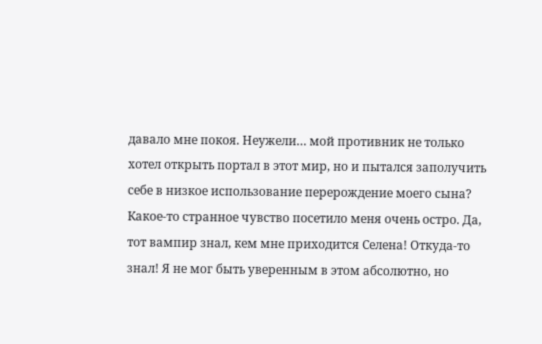давало мне покоя. Неужели… мой противник не только хотел открыть портал в этот мир, но и пытался заполучить себе в низкое использование перерождение моего сына?
Какое-то странное чувство посетило меня очень остро. Да, тот вампир знал, кем мне приходится Селена! Откуда-то знал! Я не мог быть уверенным в этом абсолютно, но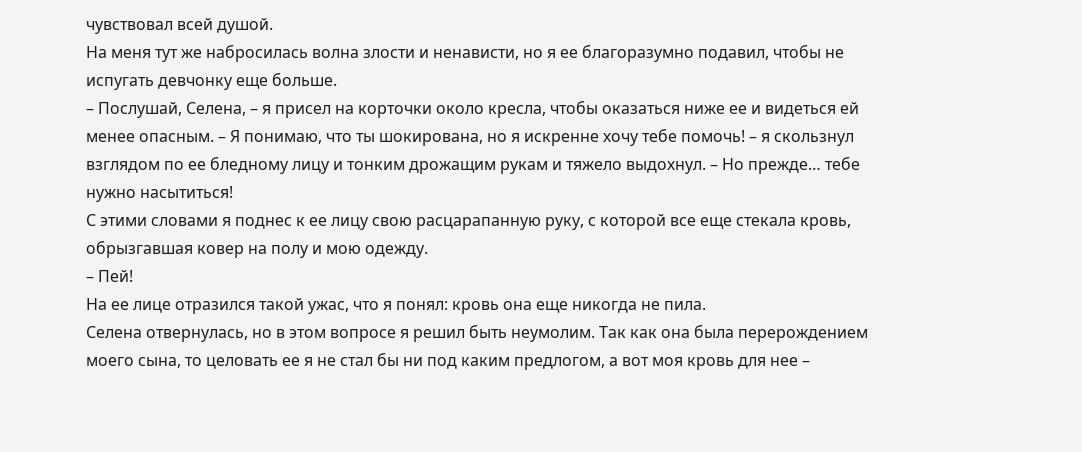чувствовал всей душой.
На меня тут же набросилась волна злости и ненависти, но я ее благоразумно подавил, чтобы не испугать девчонку еще больше.
– Послушай, Селена, – я присел на корточки около кресла, чтобы оказаться ниже ее и видеться ей менее опасным. – Я понимаю, что ты шокирована, но я искренне хочу тебе помочь! – я скользнул взглядом по ее бледному лицу и тонким дрожащим рукам и тяжело выдохнул. – Но прежде… тебе нужно насытиться!
С этими словами я поднес к ее лицу свою расцарапанную руку, с которой все еще стекала кровь, обрызгавшая ковер на полу и мою одежду.
– Пей!
На ее лице отразился такой ужас, что я понял: кровь она еще никогда не пила.
Селена отвернулась, но в этом вопросе я решил быть неумолим. Так как она была перерождением моего сына, то целовать ее я не стал бы ни под каким предлогом, а вот моя кровь для нее –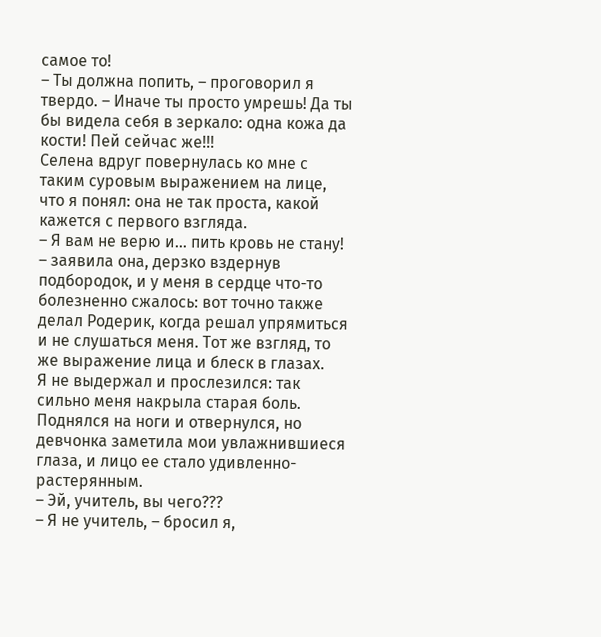самое то!
– Ты должна попить, – проговорил я твердо. – Иначе ты просто умрешь! Да ты бы видела себя в зеркало: одна кожа да кости! Пей сейчас же!!!
Селена вдруг повернулась ко мне с таким суровым выражением на лице, что я понял: она не так проста, какой кажется с первого взгляда.
– Я вам не верю и… пить кровь не стану! – заявила она, дерзко вздернув подбородок, и у меня в сердце что-то болезненно сжалось: вот точно также делал Родерик, когда решал упрямиться и не слушаться меня. Тот же взгляд, то же выражение лица и блеск в глазах.
Я не выдержал и прослезился: так сильно меня накрыла старая боль.
Поднялся на ноги и отвернулся, но девчонка заметила мои увлажнившиеся глаза, и лицо ее стало удивленно-растерянным.
– Эй, учитель, вы чего???
– Я не учитель, – бросил я,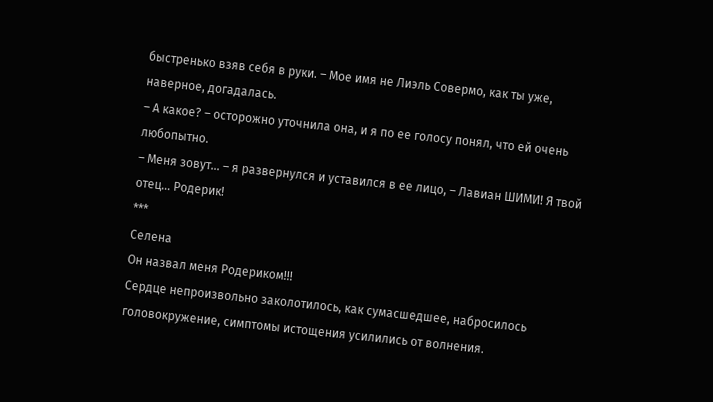быстренько взяв себя в руки. – Мое имя не Лиэль Совермо, как ты уже, наверное, догадалась.
– А какое? – осторожно уточнила она, и я по ее голосу понял, что ей очень любопытно.
– Меня зовут… – я развернулся и уставился в ее лицо, – Лавиан ШИМИ! Я твой отец… Родерик!
***
Селена
Он назвал меня Родериком!!!
Сердце непроизвольно заколотилось, как сумасшедшее, набросилось головокружение, симптомы истощения усилились от волнения.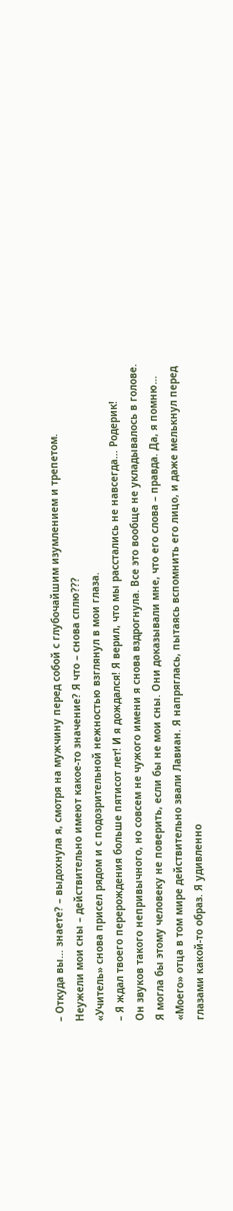– Откуда вы… знаете? – выдохнула я, смотря на мужчину перед собой с глубочайшим изумлением и трепетом.
Неужели мои сны – действительно имеют какое-то значение? Я что – снова сплю???
«Учитель» снова присел рядом и с подозрительной нежностью взглянул в мои глаза.
– Я ждал твоего перерождения больше пятисот лет! И я дождался! Я верил, что мы расстались не навсегда… Родерик!
Он звуков такого непривычного, но совсем не чужого имени я снова вздрогнула. Все это вообще не укладывалось в голове.
Я могла бы этому человеку не поверить, если бы не мои сны. Они доказывали мне, что его слова – правда. Да, я помню… «Моего» отца в том мире действительно звали Лавиан. Я напряглась, пытаясь вспомнить его лицо, и даже мелькнул перед глазами какой-то образ. Я удивленно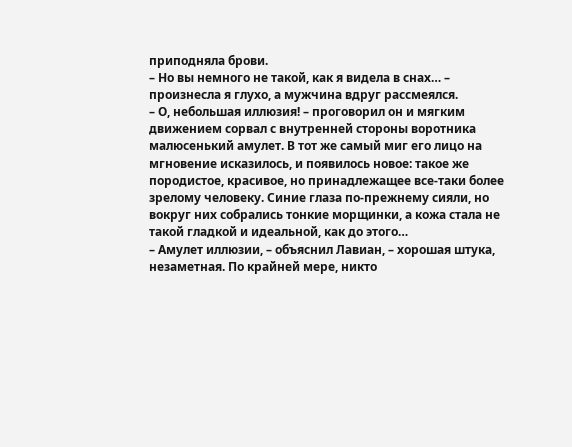приподняла брови.
– Но вы немного не такой, как я видела в снах… – произнесла я глухо, а мужчина вдруг рассмеялся.
– О, небольшая иллюзия! – проговорил он и мягким движением сорвал с внутренней стороны воротника малюсенький амулет. В тот же самый миг его лицо на мгновение исказилось, и появилось новое: такое же породистое, красивое, но принадлежащее все-таки более зрелому человеку. Синие глаза по-прежнему сияли, но вокруг них собрались тонкие морщинки, а кожа стала не такой гладкой и идеальной, как до этого…
– Амулет иллюзии, – объяснил Лавиан, – хорошая штука, незаметная. По крайней мере, никто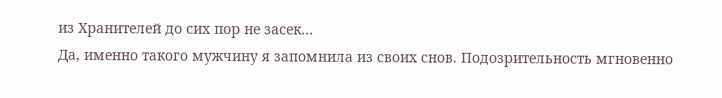из Хранителей до сих пор не засек…
Да, именно такого мужчину я запомнила из своих снов. Подозрительность мгновенно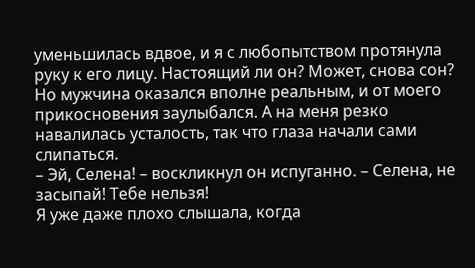уменьшилась вдвое, и я с любопытством протянула руку к его лицу. Настоящий ли он? Может, снова сон?
Но мужчина оказался вполне реальным, и от моего прикосновения заулыбался. А на меня резко навалилась усталость, так что глаза начали сами слипаться.
– Эй, Селена! – воскликнул он испуганно. – Селена, не засыпай! Тебе нельзя!
Я уже даже плохо слышала, когда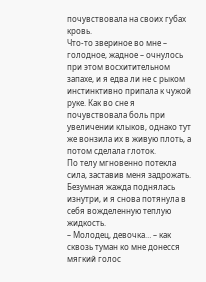почувствовала на своих губах кровь.
Что-то звериное во мне – голодное, жадное – очнулось при этом восхитительном запахе, и я едва ли не с рыком инстинктивно припала к чужой руке. Как во сне я почувствовала боль при увеличении клыков, однако тут же вонзила их в живую плоть, а потом сделала глоток.
По телу мгновенно потекла сила, заставив меня задрожать. Безумная жажда поднялась изнутри, и я снова потянула в себя вожделенную теплую жидкость.
– Молодец, девочка… – как сквозь туман ко мне донесся мягкий голос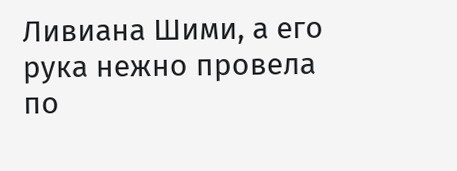Ливиана Шими, а его рука нежно провела по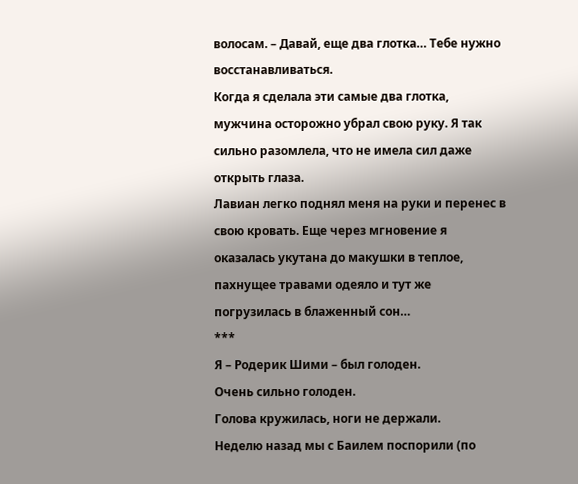волосам. – Давай, еще два глотка… Тебе нужно восстанавливаться.
Когда я сделала эти самые два глотка, мужчина осторожно убрал свою руку. Я так сильно разомлела, что не имела сил даже открыть глаза.
Лавиан легко поднял меня на руки и перенес в свою кровать. Еще через мгновение я оказалась укутана до макушки в теплое, пахнущее травами одеяло и тут же погрузилась в блаженный сон…
***
Я – Родерик Шими – был голоден.
Очень сильно голоден.
Голова кружилась, ноги не держали.
Неделю назад мы с Баилем поспорили (по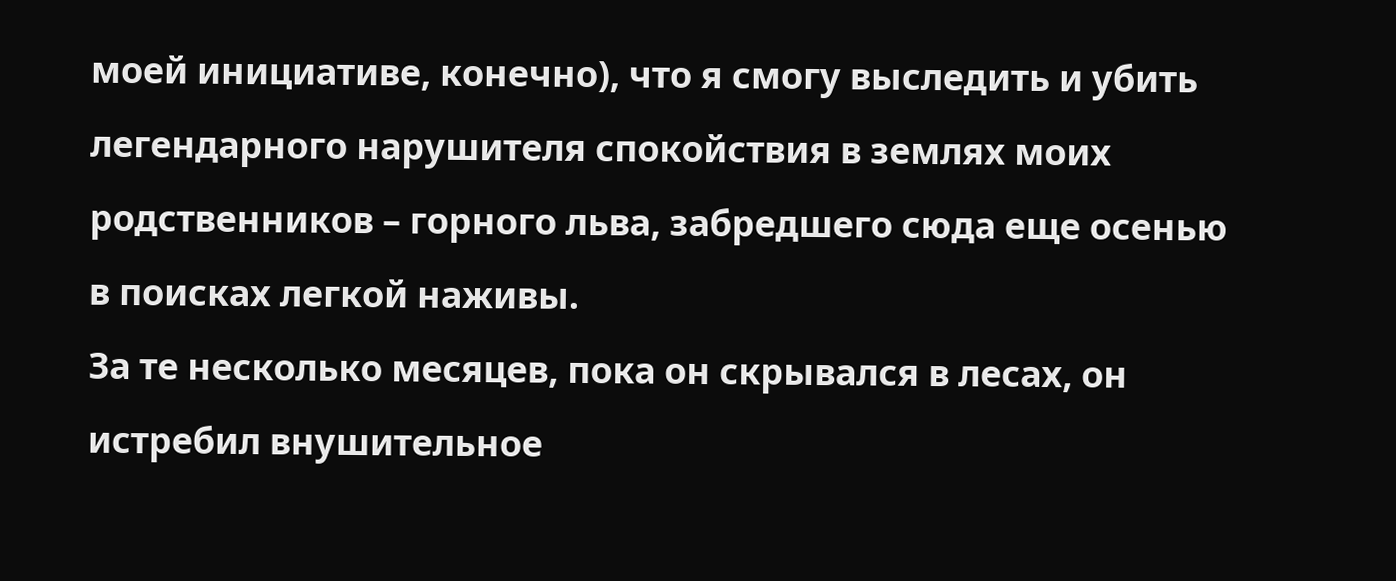моей инициативе, конечно), что я смогу выследить и убить легендарного нарушителя спокойствия в землях моих родственников – горного льва, забредшего сюда еще осенью в поисках легкой наживы.
За те несколько месяцев, пока он скрывался в лесах, он истребил внушительное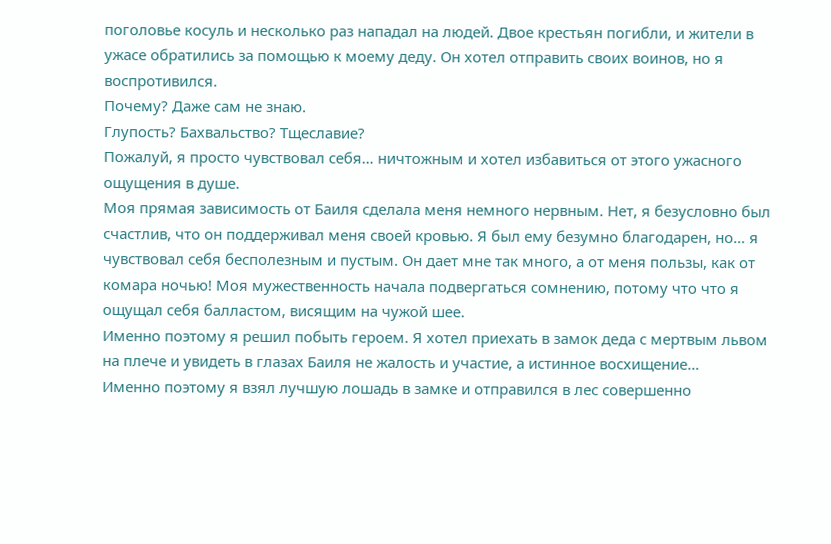поголовье косуль и несколько раз нападал на людей. Двое крестьян погибли, и жители в ужасе обратились за помощью к моему деду. Он хотел отправить своих воинов, но я воспротивился.
Почему? Даже сам не знаю.
Глупость? Бахвальство? Тщеславие?
Пожалуй, я просто чувствовал себя… ничтожным и хотел избавиться от этого ужасного ощущения в душе.
Моя прямая зависимость от Баиля сделала меня немного нервным. Нет, я безусловно был счастлив, что он поддерживал меня своей кровью. Я был ему безумно благодарен, но… я чувствовал себя бесполезным и пустым. Он дает мне так много, а от меня пользы, как от комара ночью! Моя мужественность начала подвергаться сомнению, потому что что я ощущал себя балластом, висящим на чужой шее.
Именно поэтому я решил побыть героем. Я хотел приехать в замок деда с мертвым львом на плече и увидеть в глазах Баиля не жалость и участие, а истинное восхищение…
Именно поэтому я взял лучшую лошадь в замке и отправился в лес совершенно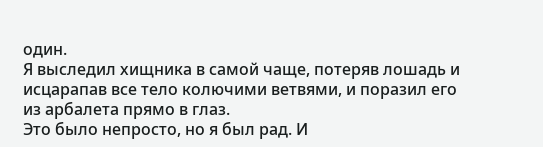один.
Я выследил хищника в самой чаще, потеряв лошадь и исцарапав все тело колючими ветвями, и поразил его из арбалета прямо в глаз.
Это было непросто, но я был рад. И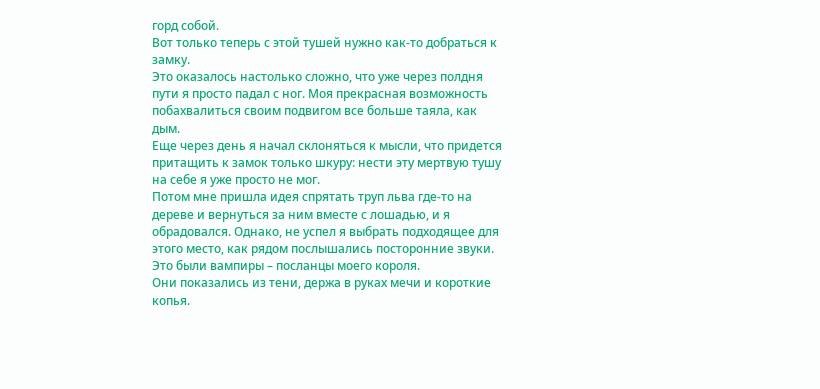горд собой.
Вот только теперь с этой тушей нужно как-то добраться к замку.
Это оказалось настолько сложно, что уже через полдня пути я просто падал с ног. Моя прекрасная возможность побахвалиться своим подвигом все больше таяла, как дым.
Еще через день я начал склоняться к мысли, что придется притащить к замок только шкуру: нести эту мертвую тушу на себе я уже просто не мог.
Потом мне пришла идея спрятать труп льва где-то на дереве и вернуться за ним вместе с лошадью, и я обрадовался. Однако, не успел я выбрать подходящее для этого место, как рядом послышались посторонние звуки.
Это были вампиры – посланцы моего короля.
Они показались из тени, держа в руках мечи и короткие копья.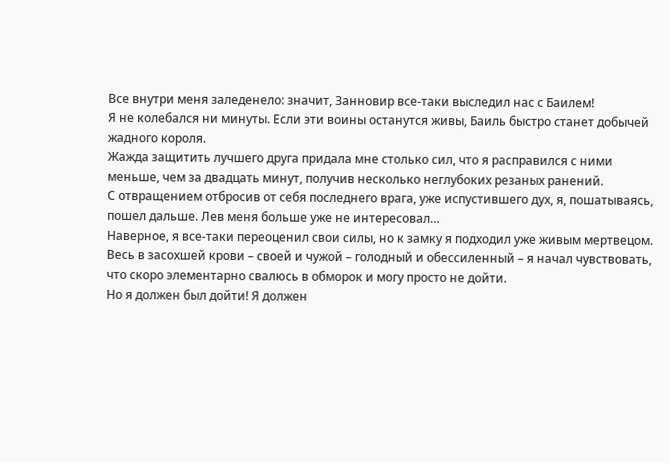Все внутри меня заледенело: значит, Занновир все-таки выследил нас с Баилем!
Я не колебался ни минуты. Если эти воины останутся живы, Баиль быстро станет добычей жадного короля.
Жажда защитить лучшего друга придала мне столько сил, что я расправился с ними меньше, чем за двадцать минут, получив несколько неглубоких резаных ранений.
С отвращением отбросив от себя последнего врага, уже испустившего дух, я, пошатываясь, пошел дальше. Лев меня больше уже не интересовал…
Наверное, я все-таки переоценил свои силы, но к замку я подходил уже живым мертвецом.
Весь в засохшей крови – своей и чужой – голодный и обессиленный – я начал чувствовать, что скоро элементарно свалюсь в обморок и могу просто не дойти.
Но я должен был дойти! Я должен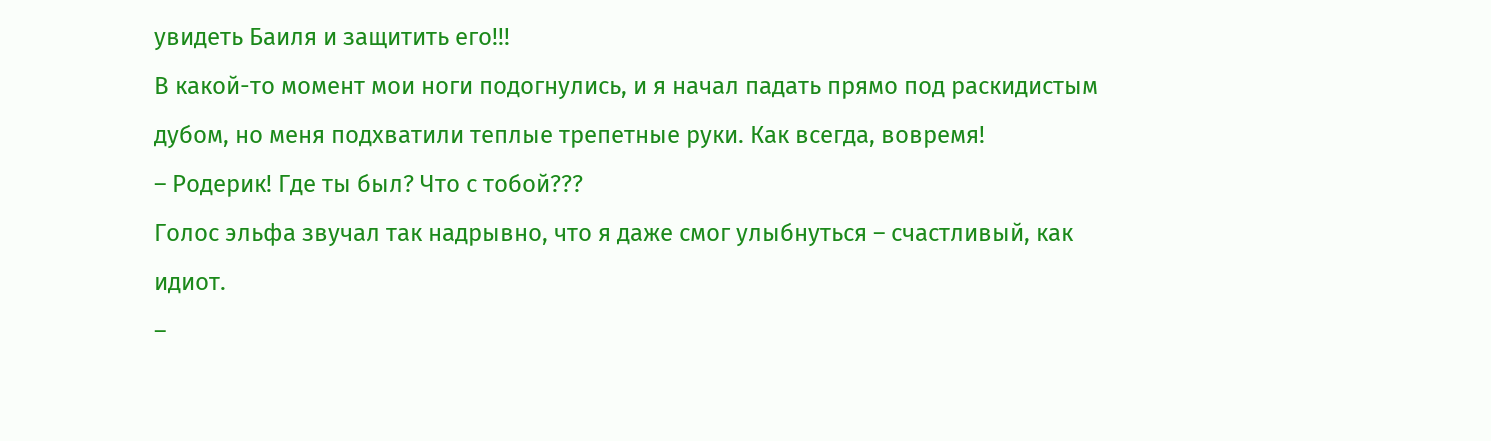увидеть Баиля и защитить его!!!
В какой-то момент мои ноги подогнулись, и я начал падать прямо под раскидистым дубом, но меня подхватили теплые трепетные руки. Как всегда, вовремя!
– Родерик! Где ты был? Что с тобой???
Голос эльфа звучал так надрывно, что я даже смог улыбнуться – счастливый, как идиот.
–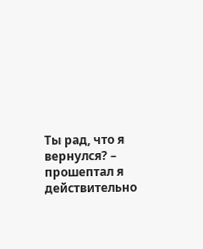Ты рад, что я вернулся? – прошептал я действительно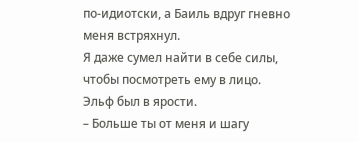по-идиотски, а Баиль вдруг гневно меня встряхнул.
Я даже сумел найти в себе силы, чтобы посмотреть ему в лицо.
Эльф был в ярости.
– Больше ты от меня и шагу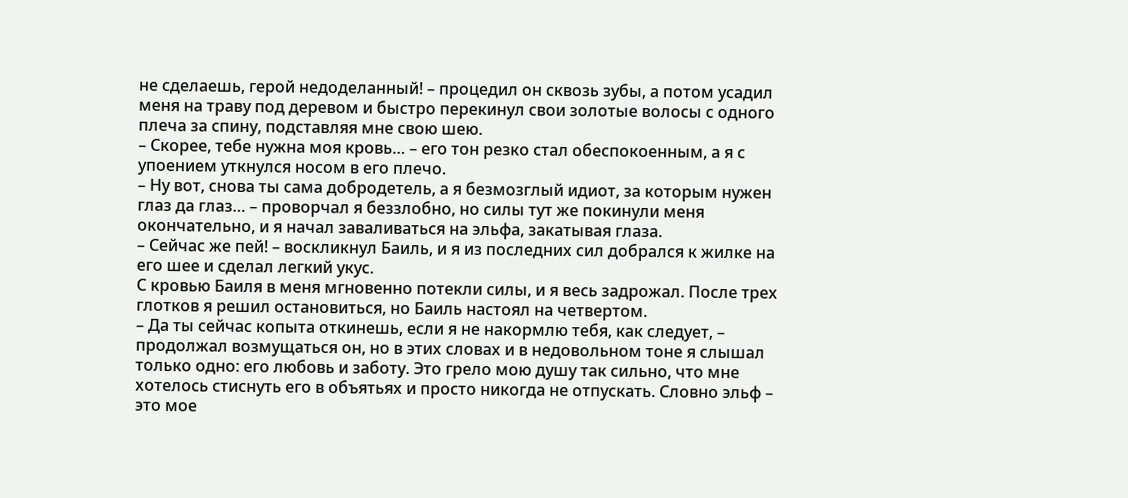не сделаешь, герой недоделанный! – процедил он сквозь зубы, а потом усадил меня на траву под деревом и быстро перекинул свои золотые волосы с одного плеча за спину, подставляя мне свою шею.
– Скорее, тебе нужна моя кровь… – его тон резко стал обеспокоенным, а я с упоением уткнулся носом в его плечо.
– Ну вот, снова ты сама добродетель, а я безмозглый идиот, за которым нужен глаз да глаз… – проворчал я беззлобно, но силы тут же покинули меня окончательно, и я начал заваливаться на эльфа, закатывая глаза.
– Сейчас же пей! – воскликнул Баиль, и я из последних сил добрался к жилке на его шее и сделал легкий укус.
С кровью Баиля в меня мгновенно потекли силы, и я весь задрожал. После трех глотков я решил остановиться, но Баиль настоял на четвертом.
– Да ты сейчас копыта откинешь, если я не накормлю тебя, как следует, – продолжал возмущаться он, но в этих словах и в недовольном тоне я слышал только одно: его любовь и заботу. Это грело мою душу так сильно, что мне хотелось стиснуть его в объятьях и просто никогда не отпускать. Словно эльф – это мое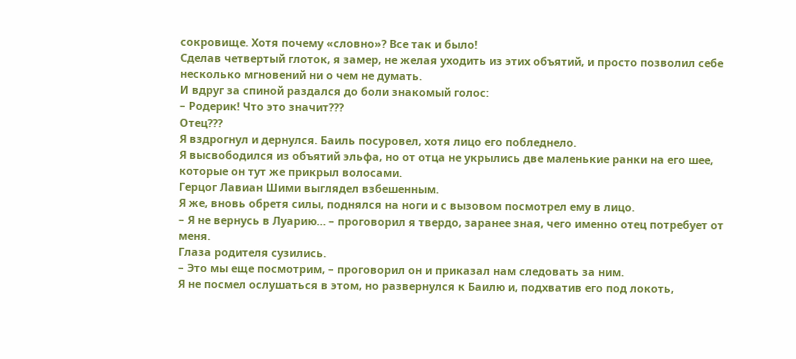сокровище. Хотя почему «словно»? Все так и было!
Сделав четвертый глоток, я замер, не желая уходить из этих объятий, и просто позволил себе несколько мгновений ни о чем не думать.
И вдруг за спиной раздался до боли знакомый голос:
– Родерик! Что это значит???
Отец???
Я вздрогнул и дернулся. Баиль посуровел, хотя лицо его побледнело.
Я высвободился из объятий эльфа, но от отца не укрылись две маленькие ранки на его шее, которые он тут же прикрыл волосами.
Герцог Лавиан Шими выглядел взбешенным.
Я же, вновь обретя силы, поднялся на ноги и с вызовом посмотрел ему в лицо.
– Я не вернусь в Луарию… – проговорил я твердо, заранее зная, чего именно отец потребует от меня.
Глаза родителя сузились.
– Это мы еще посмотрим, – проговорил он и приказал нам следовать за ним.
Я не посмел ослушаться в этом, но развернулся к Баилю и, подхватив его под локоть,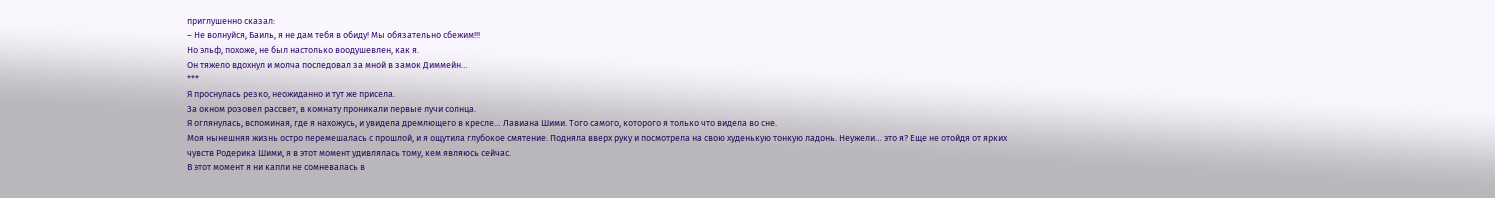приглушенно сказал:
– Не волнуйся, Баиль, я не дам тебя в обиду! Мы обязательно сбежим!!!
Но эльф, похоже, не был настолько воодушевлен, как я.
Он тяжело вдохнул и молча последовал за мной в замок Диммейн…
***
Я проснулась резко, неожиданно и тут же присела.
За окном розовел рассвет, в комнату проникали первые лучи солнца.
Я оглянулась, вспоминая, где я нахожусь, и увидела дремлющего в кресле… Лавиана Шими. Того самого, которого я только что видела во сне.
Моя нынешняя жизнь остро перемешалась с прошлой, и я ощутила глубокое смятение. Подняла вверх руку и посмотрела на свою худенькую тонкую ладонь. Неужели… это я? Еще не отойдя от ярких чувств Родерика Шими, я в этот момент удивлялась тому, кем являюсь сейчас.
В этот момент я ни капли не сомневалась в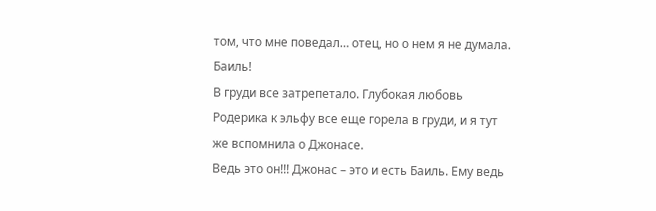том, что мне поведал… отец, но о нем я не думала.
Баиль!
В груди все затрепетало. Глубокая любовь Родерика к эльфу все еще горела в груди, и я тут же вспомнила о Джонасе.
Ведь это он!!! Джонас – это и есть Баиль. Ему ведь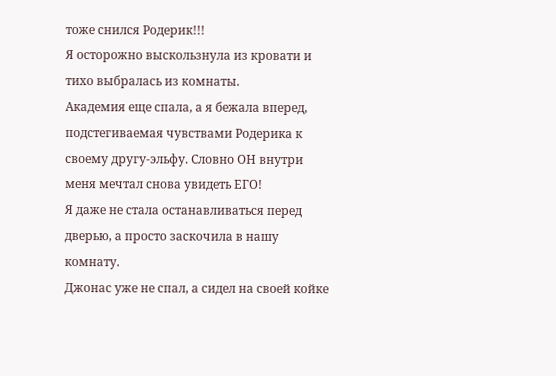тоже снился Родерик!!!
Я осторожно выскользнула из кровати и тихо выбралась из комнаты.
Академия еще спала, а я бежала вперед, подстегиваемая чувствами Родерика к своему другу-эльфу. Словно ОН внутри меня мечтал снова увидеть ЕГО!
Я даже не стала останавливаться перед дверью, а просто заскочила в нашу комнату.
Джонас уже не спал, а сидел на своей койке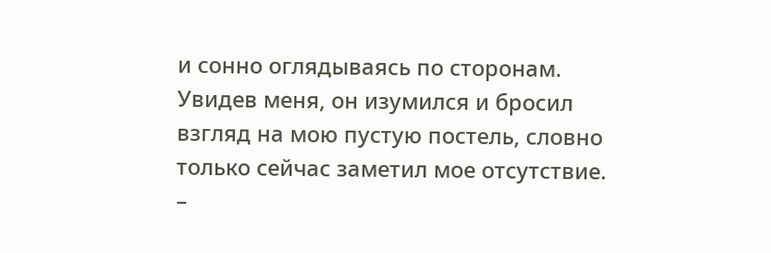и сонно оглядываясь по сторонам. Увидев меня, он изумился и бросил взгляд на мою пустую постель, словно только сейчас заметил мое отсутствие.
–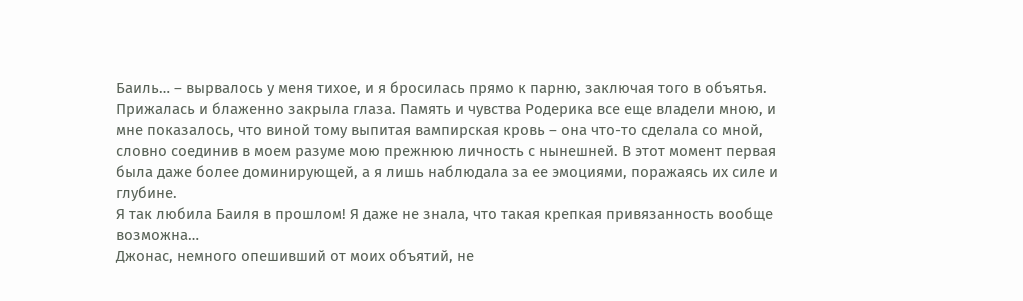Баиль… – вырвалось у меня тихое, и я бросилась прямо к парню, заключая того в объятья.
Прижалась и блаженно закрыла глаза. Память и чувства Родерика все еще владели мною, и мне показалось, что виной тому выпитая вампирская кровь – она что-то сделала со мной, словно соединив в моем разуме мою прежнюю личность с нынешней. В этот момент первая была даже более доминирующей, а я лишь наблюдала за ее эмоциями, поражаясь их силе и глубине.
Я так любила Баиля в прошлом! Я даже не знала, что такая крепкая привязанность вообще возможна…
Джонас, немного опешивший от моих объятий, не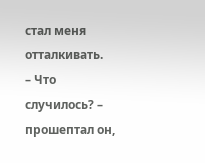стал меня отталкивать.
– Что случилось? – прошептал он,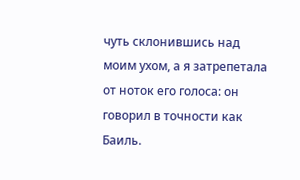чуть склонившись над моим ухом, а я затрепетала от ноток его голоса: он говорил в точности как Баиль.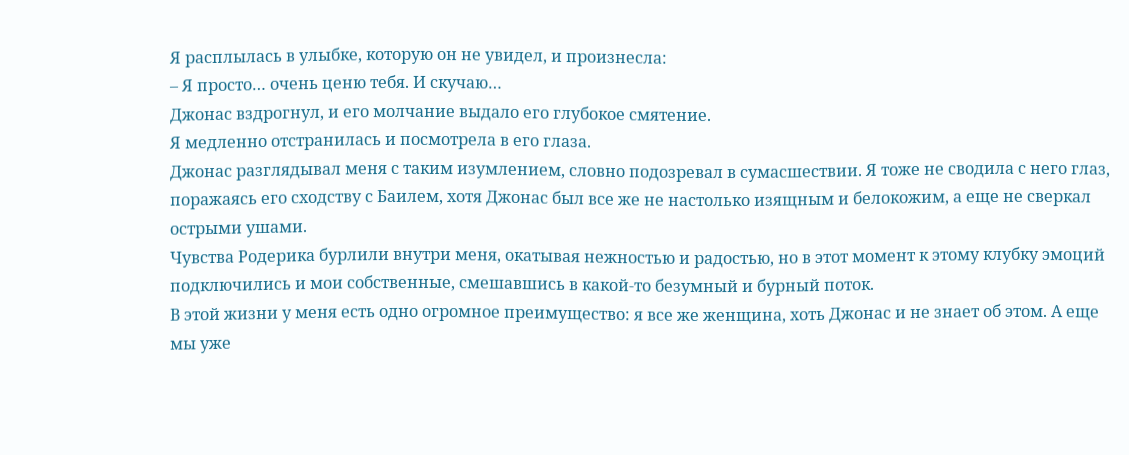Я расплылась в улыбке, которую он не увидел, и произнесла:
– Я просто… очень ценю тебя. И скучаю…
Джонас вздрогнул, и его молчание выдало его глубокое смятение.
Я медленно отстранилась и посмотрела в его глаза.
Джонас разглядывал меня с таким изумлением, словно подозревал в сумасшествии. Я тоже не сводила с него глаз, поражаясь его сходству с Баилем, хотя Джонас был все же не настолько изящным и белокожим, а еще не сверкал острыми ушами.
Чувства Родерика бурлили внутри меня, окатывая нежностью и радостью, но в этот момент к этому клубку эмоций подключились и мои собственные, смешавшись в какой-то безумный и бурный поток.
В этой жизни у меня есть одно огромное преимущество: я все же женщина, хоть Джонас и не знает об этом. А еще мы уже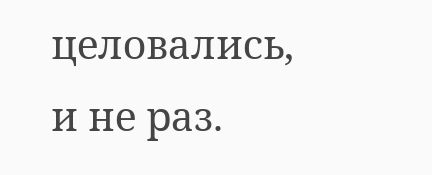целовались, и не раз.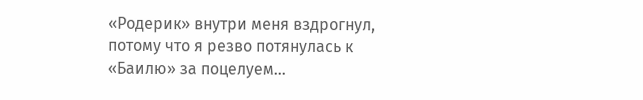«Родерик» внутри меня вздрогнул, потому что я резво потянулась к «Баилю» за поцелуем…